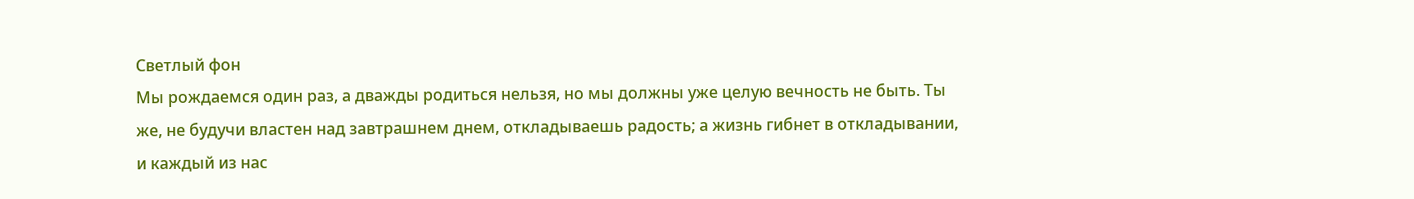Светлый фон
Мы рождаемся один раз, а дважды родиться нельзя, но мы должны уже целую вечность не быть. Ты же, не будучи властен над завтрашнем днем, откладываешь радость; а жизнь гибнет в откладывании, и каждый из нас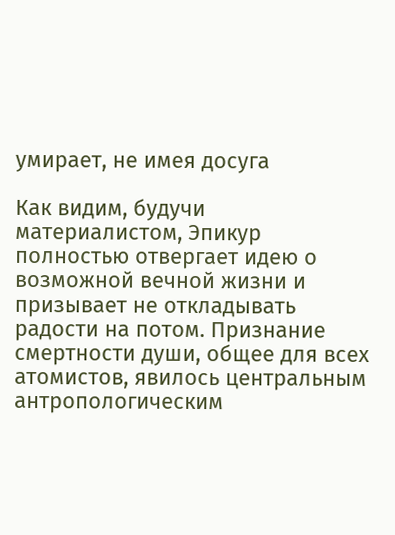умирает, не имея досуга

Как видим, будучи материалистом, Эпикур полностью отвергает идею о возможной вечной жизни и призывает не откладывать радости на потом. Признание смертности души, общее для всех атомистов, явилось центральным антропологическим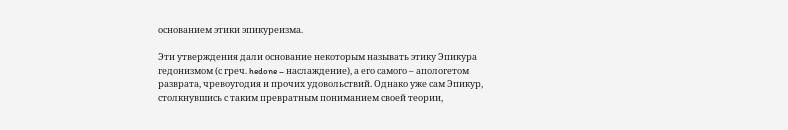основанием этики эпикуреизма.

Эти утверждения дали основание некоторым называть этику Эпикура гедонизмом (с греч. hedone – наслаждение), а его самого – апологетом разврата, чревоугодия и прочих удовольствий. Однако уже сам Эпикур, столкнувшись с таким превратным пониманием своей теории,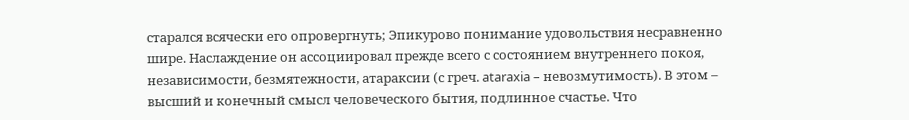старался всячески его опровергнуть; Эпикурово понимание удовольствия несравненно шире. Наслаждение он ассоциировал прежде всего с состоянием внутреннего покоя, независимости, безмятежности, атараксии (с греч. ataraxia – невозмутимость). В этом – высший и конечный смысл человеческого бытия, подлинное счастье. Что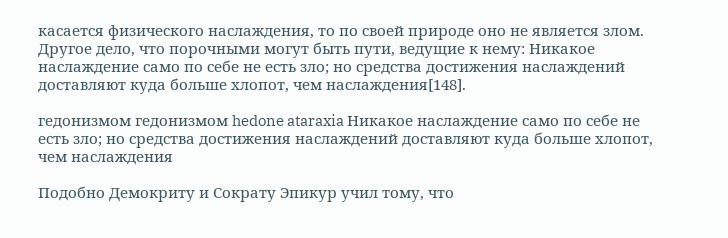касается физического наслаждения, то по своей природе оно не является злом. Другое дело, что порочными могут быть пути, ведущие к нему: Никакое наслаждение само по себе не есть зло; но средства достижения наслаждений доставляют куда больше хлопот, чем наслаждения[148].

гедонизмом гедонизмом hedone ataraxia Никакое наслаждение само по себе не есть зло; но средства достижения наслаждений доставляют куда больше хлопот, чем наслаждения

Подобно Демокриту и Сократу Эпикур учил тому, что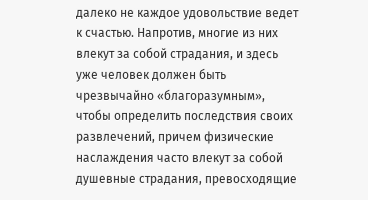далеко не каждое удовольствие ведет к счастью. Напротив, многие из них влекут за собой страдания, и здесь уже человек должен быть чрезвычайно «благоразумным», чтобы определить последствия своих развлечений, причем физические наслаждения часто влекут за собой душевные страдания, превосходящие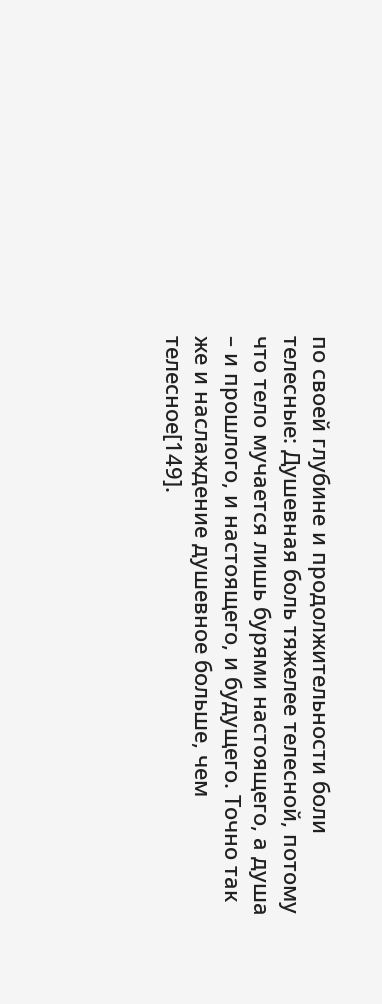по своей глубине и продолжительности боли телесные: Душевная боль тяжелее телесной, потому что тело мучается лишь бурями настоящего, а душа – и прошлого, и настоящего, и будущего. Точно так же и наслаждение душевное больше, чем телесное[149].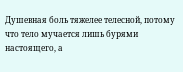Душевная боль тяжелее телесной, потому что тело мучается лишь бурями настоящего, а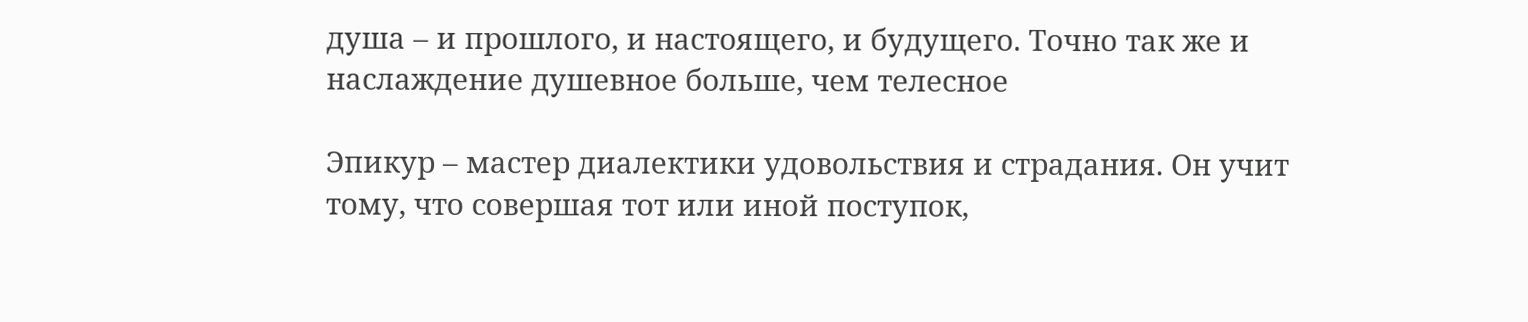душа – и прошлого, и настоящего, и будущего. Точно так же и наслаждение душевное больше, чем телесное

Эпикур – мастер диалектики удовольствия и страдания. Он учит тому, что совершая тот или иной поступок,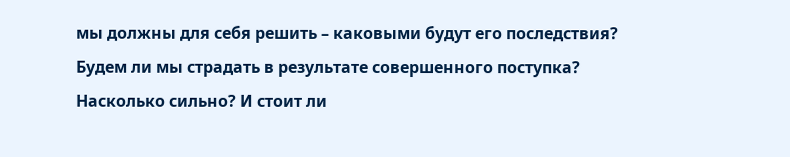мы должны для себя решить – каковыми будут его последствия? Будем ли мы страдать в результате совершенного поступка? Насколько сильно? И стоит ли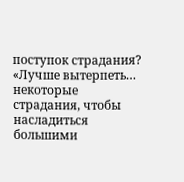поступок страдания? «Лучше вытерпеть… некоторые страдания, чтобы насладиться большими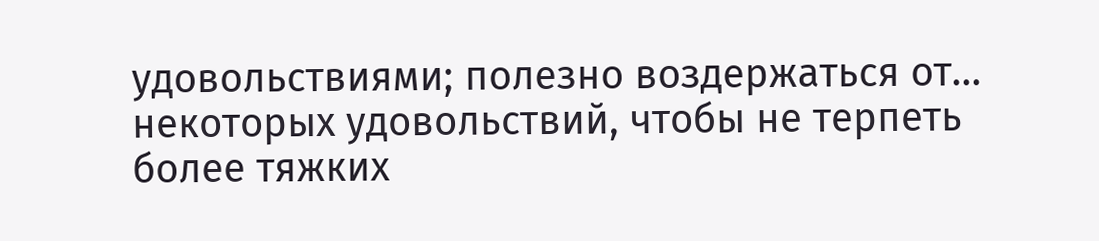удовольствиями; полезно воздержаться от… некоторых удовольствий, чтобы не терпеть более тяжких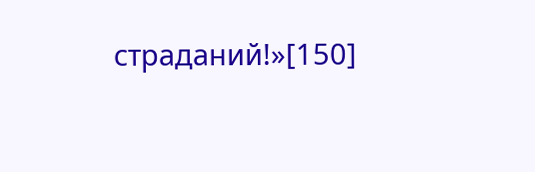страданий!»[150]